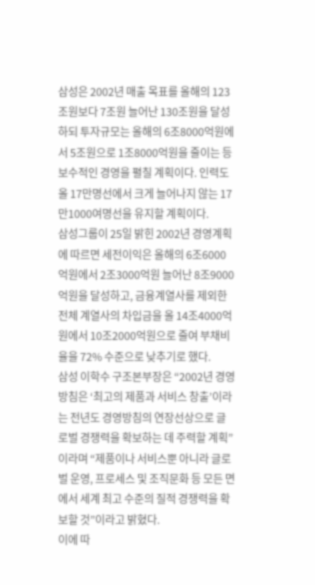삼성은 2002년 매출 목표를 올해의 123조원보다 7조원 늘어난 130조원을 달성하되 투자규모는 올해의 6조8000억원에서 5조원으로 1조8000억원을 줄이는 등 보수적인 경영을 펼칠 계획이다. 인력도 올 17만명선에서 크게 늘어나지 않는 17만1000여명선을 유지할 계획이다.
삼성그룹이 25일 밝힌 2002년 경영계획에 따르면 세전이익은 올해의 6조6000억원에서 2조3000억원 늘어난 8조9000억원을 달성하고, 금융계열사를 제외한 전체 계열사의 차입금을 올 14조4000억원에서 10조2000억원으로 줄여 부채비율을 72% 수준으로 낮추기로 했다.
삼성 이학수 구조본부장은 “2002년 경영방침은 ‘최고의 제품과 서비스 창출’이라는 전년도 경영방침의 연장선상으로 글로벌 경쟁력을 확보하는 데 주력할 계획”이라며 “제품이나 서비스뿐 아니라 글로벌 운영, 프로세스 및 조직문화 등 모든 면에서 세계 최고 수준의 질적 경쟁력을 확보할 것”이라고 밝혔다.
이에 따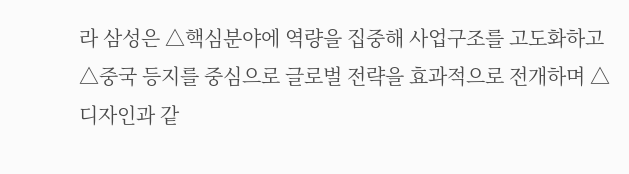라 삼성은 △핵심분야에 역량을 집중해 사업구조를 고도화하고 △중국 등지를 중심으로 글로벌 전략을 효과적으로 전개하며 △디자인과 같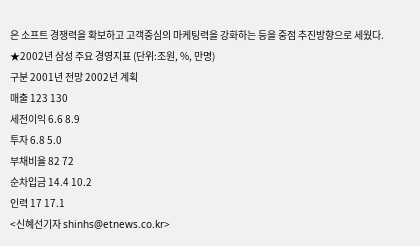은 소프트 경쟁력을 확보하고 고객중심의 마케팅력을 강화하는 등을 중점 추진방향으로 세웠다.
★2002년 삼성 주요 경영지표 (단위:조원, %, 만명)
구분 2001년 전망 2002년 계획
매출 123 130
세전이익 6.6 8.9
투자 6.8 5.0
부채비율 82 72
순차입금 14.4 10.2
인력 17 17.1
<신혜선기자 shinhs@etnews.co.kr>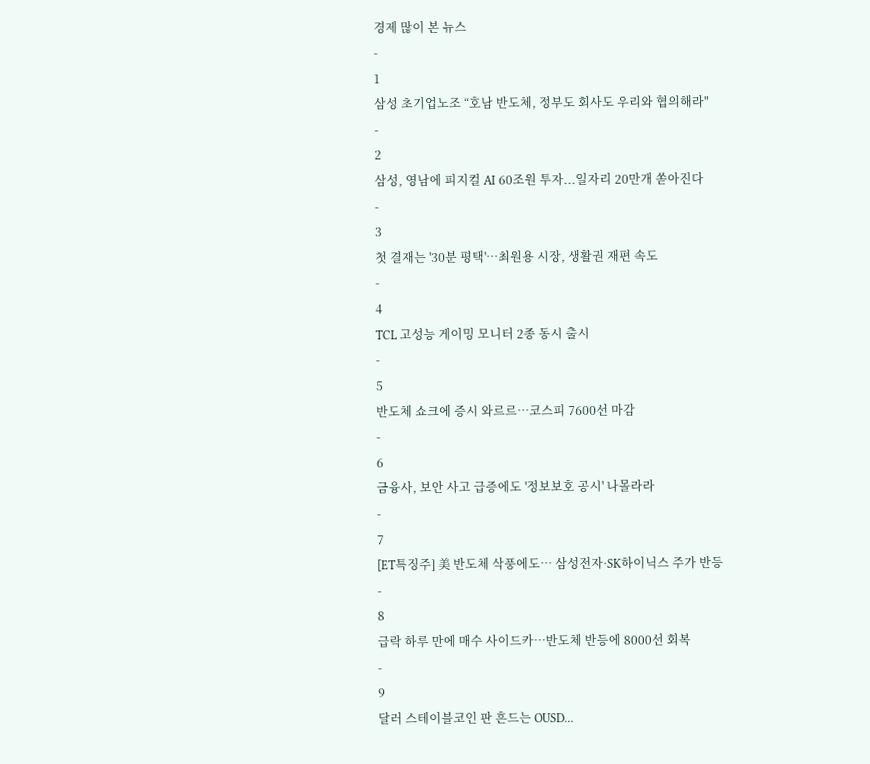경제 많이 본 뉴스
-
1
삼성 초기업노조 “호남 반도체, 정부도 회사도 우리와 협의해라"
-
2
삼성, 영남에 피지컬 AI 60조원 투자...일자리 20만개 쏟아진다
-
3
첫 결재는 '30분 평택'…최원용 시장, 생활권 재편 속도
-
4
TCL 고성능 게이밍 모니터 2종 동시 출시
-
5
반도체 쇼크에 증시 와르르…코스피 7600선 마감
-
6
금융사, 보안 사고 급증에도 '정보보호 공시' 나몰라라
-
7
[ET특징주] 美 반도체 삭풍에도… 삼성전자·SK하이닉스 주가 반등
-
8
급락 하루 만에 매수 사이드카…반도체 반등에 8000선 회복
-
9
달러 스테이블코인 판 흔드는 OUSD…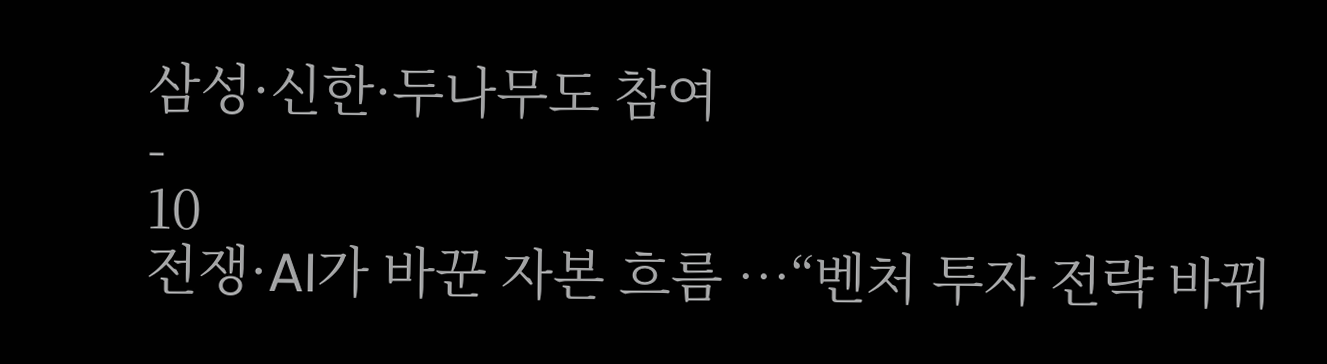삼성·신한·두나무도 참여
-
10
전쟁·AI가 바꾼 자본 흐름 …“벤처 투자 전략 바꿔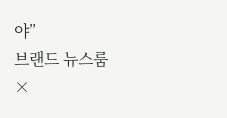야”
브랜드 뉴스룸
×